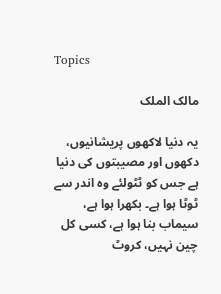Topics

مالک الملک

یہ دنیا لاکھوں پریشانیوں، دکھوں اور مصیبتوں کی دنیا ہے جس کو ٹٹولئے وہ اندر سے ٹوٹا ہوا ہے۔ بکھرا ہوا ہے، سیماب بنا ہوا ہے، کسی کل چین نہیں، کروٹ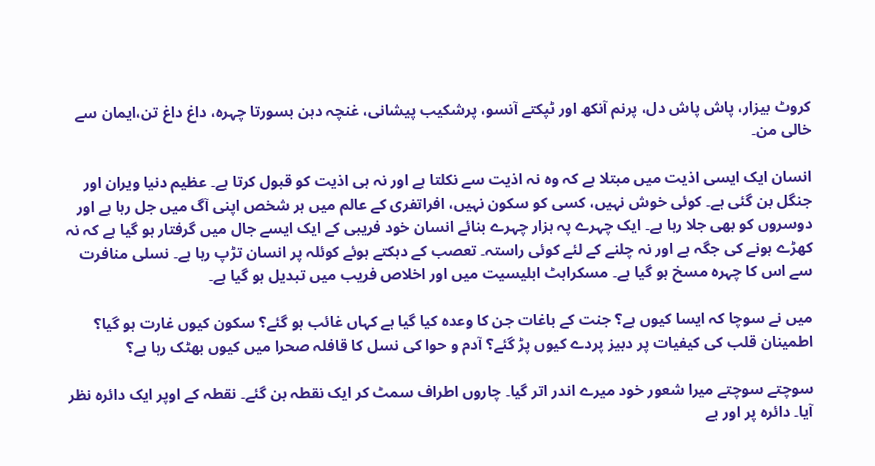کروٹ بیزار، پاش پاش دل، پرنم آنکھ اور ٹپکتے آنسو، پرشکیب پیشانی، غنچہ دہن بسورتا چہرہ، داغ داغ تن،ایمان سے خالی من۔

انسان ایک ایسی اذیت میں مبتلا ہے کہ وہ نہ اذیت سے نکلتا ہے اور نہ ہی اذیت کو قبول کرتا ہے۔ عظیم دنیا ویران اور جنگل بن گئی ہے۔ کوئی خوش نہیں، کسی کو سکون نہیں، افراتفری کے عالم میں ہر شخص اپنی آگ میں جل رہا ہے اور دوسروں کو بھی جلا رہا ہے۔ ایک چہرے پہ ہزار چہرے بنائے انسان خود فریبی کے ایک ایسے جال میں گرفتار ہو گیا ہے کہ نہ کھڑے ہونے کی جگہ ہے اور نہ چلنے کے لئے کوئی راستہ۔ تعصب کے دہکتے ہوئے کوئلہ پر انسان تڑپ رہا ہے۔ نسلی منافرت سے اس کا چہرہ مسخ ہو گیا ہے۔ مسکراہٹ ابلیسیت میں اور اخلاص فریب میں تبدیل ہو گیا ہے۔

میں نے سوچا کہ ایسا کیوں ہے؟ جنت کے باغات جن کا وعدہ کیا گیا ہے کہاں غائب ہو گئے؟ سکون کیوں غارت ہو گیا؟ اطمینان قلب کی کیفیات پر دبیز پردے کیوں پڑ گئے؟ آدم و حوا کی نسل کا قافلہ صحرا میں کیوں بھٹک رہا ہے؟

سوچتے سوچتے میرا شعور خود میرے اندر اتر گیا۔ چاروں اطراف سمٹ کر ایک نقطہ بن گئے۔ نقطہ کے اوپر ایک دائرہ نظر آیا۔ دائرہ پر اور بے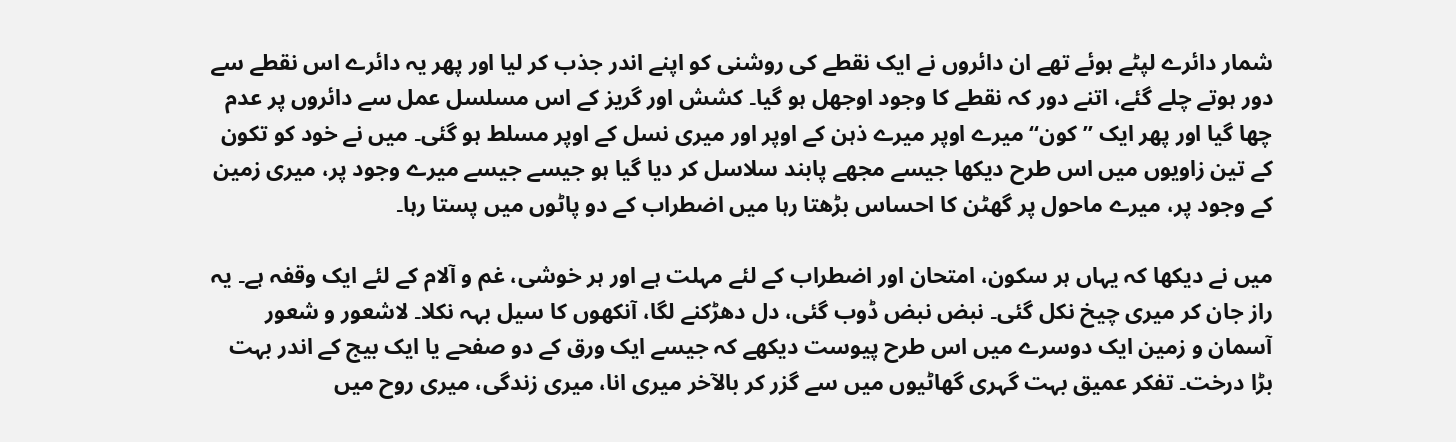شمار دائرے لپٹے ہوئے تھے ان دائروں نے ایک نقطے کی روشنی کو اپنے اندر جذب کر لیا اور پھر یہ دائرے اس نقطے سے دور ہوتے چلے گئے، اتنے دور کہ نقطے کا وجود اوجھل ہو گیا۔ کشش اور گریز کے اس مسلسل عمل سے دائروں پر عدم چھا گیا اور پھر ایک ’’کون‘‘ میرے اوپر میرے ذہن کے اوپر اور میری نسل کے اوپر مسلط ہو گئی۔ میں نے خود کو تکون کے تین زاویوں میں اس طرح دیکھا جیسے مجھے پابند سلاسل کر دیا گیا ہو جیسے جیسے میرے وجود پر، میری زمین کے وجود پر، میرے ماحول پر گھٹن کا احساس بڑھتا رہا میں اضطراب کے دو پاٹوں میں پستا رہا۔

میں نے دیکھا کہ یہاں ہر سکون، امتحان اور اضطراب کے لئے مہلت ہے اور ہر خوشی، غم و آلام کے لئے ایک وقفہ ہے۔ یہ راز جان کر میری چیخ نکل گئی۔ نبض نبض ڈوب گئی، دل دھڑکنے لگا، آنکھوں کا سیل بہہ نکلا۔ لاشعور و شعور آسمان و زمین ایک دوسرے میں اس طرح پیوست دیکھے کہ جیسے ایک ورق کے دو صفحے یا ایک بیج کے اندر بہت بڑا درخت۔ تفکر عمیق بہت گہری گھاٹیوں میں سے گزر کر بالآخر میری انا، میری زندگی، میری روح میں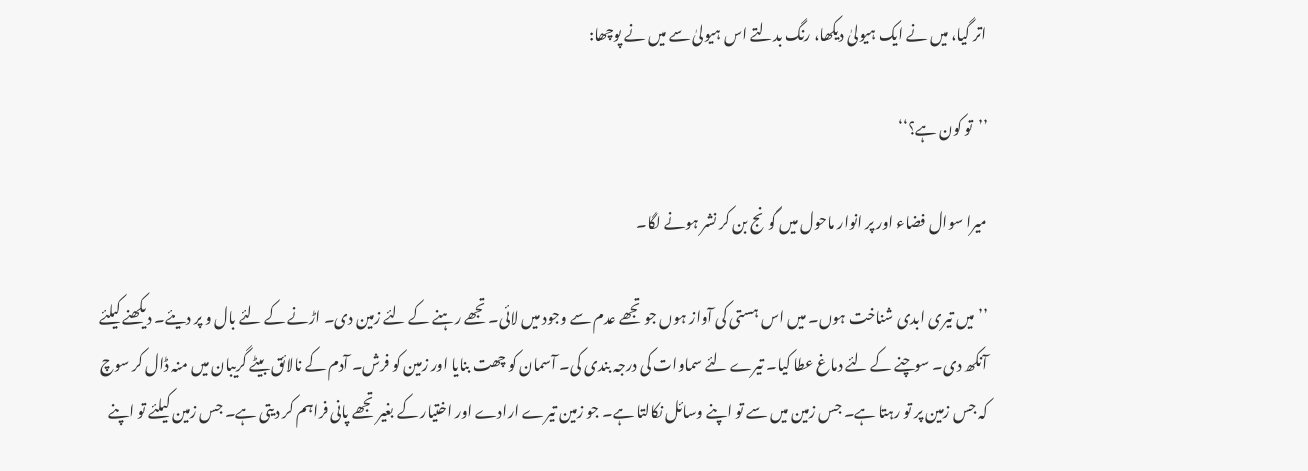اتر گیا، میں نے ایک ہیولیٰ دیکھا، رنگ بدلتے اس ہیولیٰ سے میں نے پوچھا:

’’تو کون ہے؟‘‘

میرا سوال فضاء اور پر انوار ماحول میں گونج بن کر نشر ہونے لگا۔

’’میں تیری ابدی شناخت ہوں۔ میں اس ہستی کی آواز ہوں جو تجھے عدم سے وجود میں لائی۔ تجھے رہنے کے لئے زمین دی۔ اڑنے کے لئے بال و پر دیئے۔ دیکھنے کیلئے آنکھ دی۔ سوچنے کے لئے دماغ عطا کیا۔ تیرے لئے سماوات کی درجہ بندی کی۔ آسمان کو چھت بنایا اور زمین کو فرش۔ آدم کے نالائق بیٹے گریبان میں منہ ڈال کر سوچ کہ جس زمین پر تو رہتا ہے۔ جس زمین میں سے تو اپنے وسائل نکالتا ہے۔ جو زمین تیرے ارادے اور اختیار کے بغیر تجھے پانی فراہم کر دیتی ہے۔ جس زمین کیلئے تو اپنے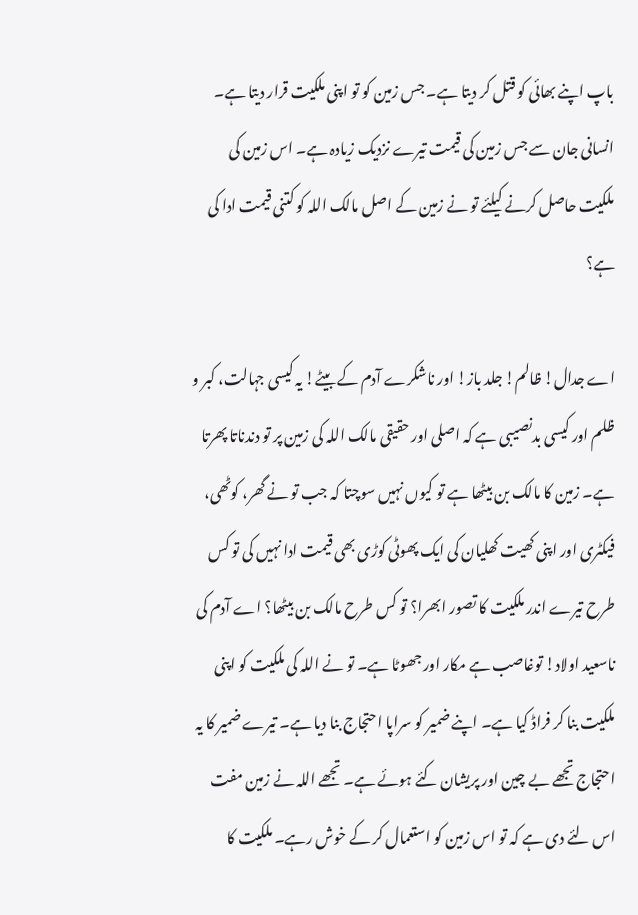باپ اپنے بھائی کو قتل کر دیتا ہے۔ جس زمین کو تو اپنی ملکیت قرار دیتا ہے۔ انسانی جان سے جس زمین کی قیمت تیرے نزدیک زیادہ ہے۔ اس زمین کی ملکیت حاصل کرنے کیلئے تو نے زمین کے اصل مالک اللہ کو کتنی قیمت ادا کی ہے؟

اے جدال! ظالم! جلد باز! اور ناشکرے آدم کے بیٹے! یہ کیسی جہالت، کبر و ظلم اور کیسی بدنصیبی ہے کہ اصلی اور حقیقی مالک اللہ کی زمین پر تو دندناتا پھرتا ہے۔ زمین کا مالک بن بیٹھا ہے تو کیوں نہیں سوچتا کہ جب تو نے گھر، کوٹھی، فیکٹری اور اپنی کھیت کھلیان کی ایک پھوٹی کوڑی بھی قیمت ادا نہیں کی تو کس طرح تیرے اندر ملکیت کا تصور ابھرا؟ تو کس طرح مالک بن بیٹھا؟ اے آدم کی ناسعید اولاد! توغاصب ہے مکار اور جھوٹا ہے۔ تو نے اللہ کی ملکیت کو اپنی ملکیت بنا کر فراڈ کیا ہے۔ اپنے ضمیر کو سراپا احتجاج بنا دیا ہے۔ تیرے ضمیر کا یہ احتجاج تجھے بے چین اور پریشان کئے ہوئے ہے۔ تجھے اللہ نے زمین مفت اس لئے دی ہے کہ تو اس زمین کو استعمال کر کے خوش رہے۔ ملکیت کا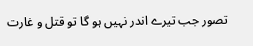تصور جب تیرے اندر نہیں ہو گا تو قتل و غارت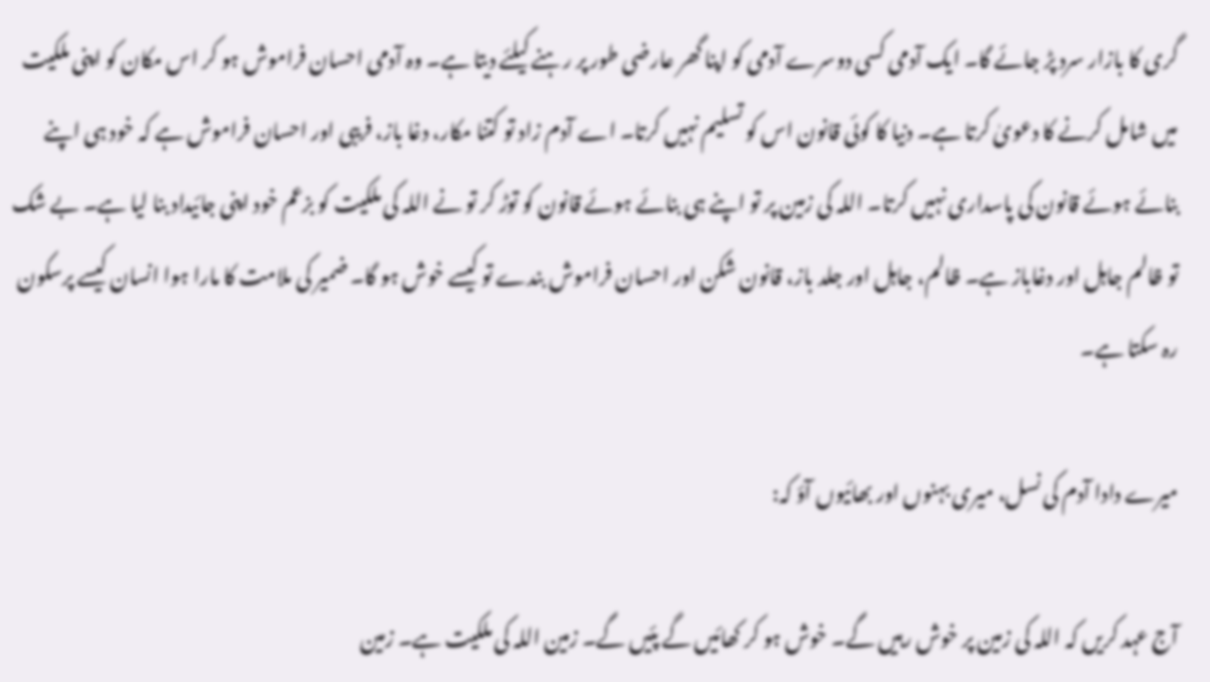گری کا بازار سرد پڑ جائے گا۔ ایک آدمی کسی دوسرے آدمی کو اپنا گھر عارضی طور پر رہنے کیلئے دیتا ہے۔ وہ آدمی احسان فراموش ہو کر اس مکان کو اپنی ملکیت میں شامل کرنے کا دعویٰ کرتا ہے۔ دنیا کا کوئی قانون اس کو تسلیم نہیں کرتا۔ اے آدم زاد تو کتنا مکار، دغا باز، فریبی اور احسان فراموش ہے کہ خود ہی اپنے بنائے ہوئے قانون کی پاسداری نہیں کرتا۔ اللہ کی زمین پر تو اپنے ہی بنائے ہوئے قانون کو توڑ کر تو نے اللہ کی ملکیت کو بزعم خود اپنی جائیداد بنا لیا ہے۔ بے شک تو ظالم جاہل اور دغاباز ہے۔ ظالم، جاہل اور جلد باز، قانون شکن اور احسان فراموش بندے تو کیسے خوش ہو گا۔ ضمیر کی ملامت کا مارا ہوا انسان کیسے پرسکون رہ سکتا ہے۔

میرے دادا آدم کی نسل، میری بہنوں اور بھائیوں آؤ کہ:

آج عہد کریں کہ اللہ کی زمین پر خوش رہیں گے۔ خوش ہو کر کھائیں گے پئیں گے۔ زمین اللہ کی ملکیت ہے۔ زمین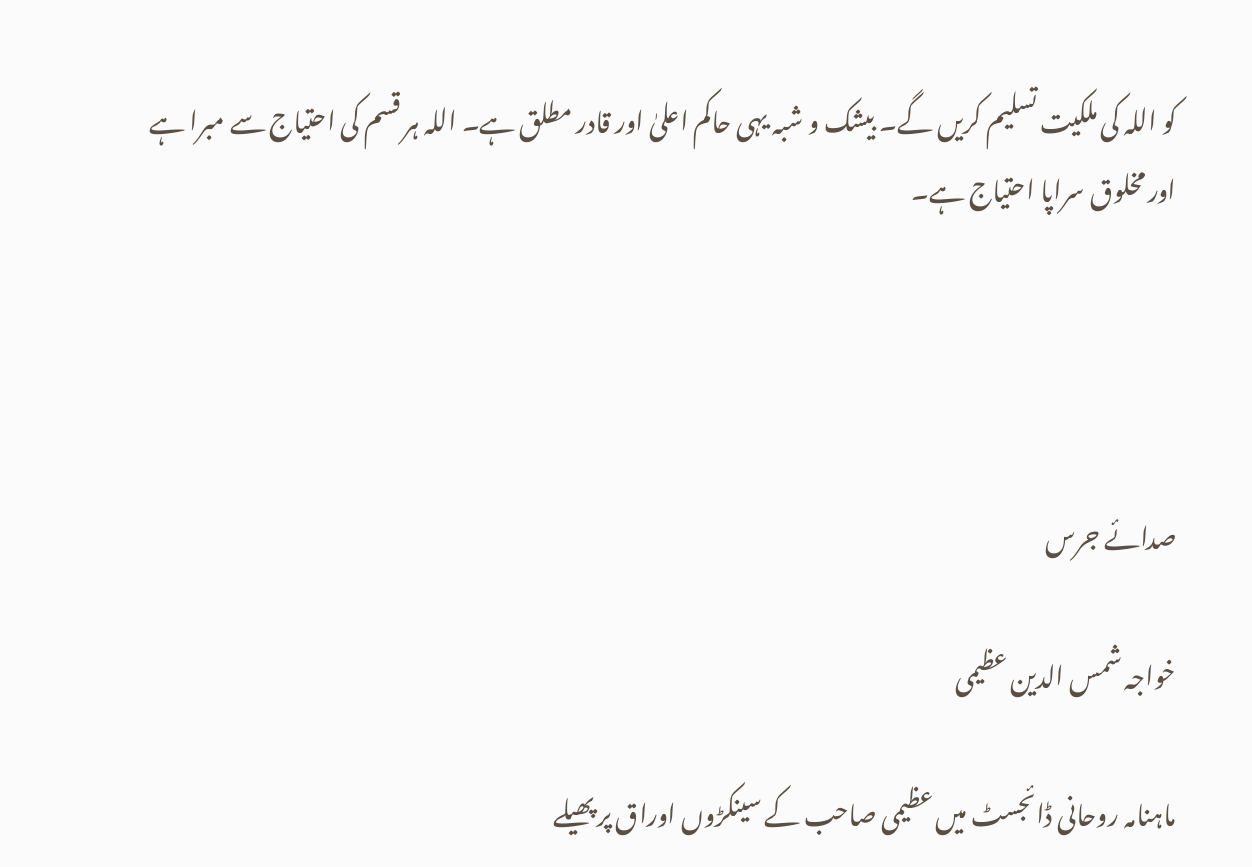کو اللہ کی ملکیت تسلیم کریں گے۔ بیشک و شبہ یہی حاکم اعلیٰ اور قادر مطلق ہے۔ اللہ ہر قسم کی احتیاج سے مبرا ہے اور مخلوق سراپا احتیاج ہے۔




صدائے جرس

خواجہ شمس الدین عظیمی

ماہنامہ روحانی ڈائجسٹ میں عظیمی صاحب کے سینکڑوں اوراق پر پھیلے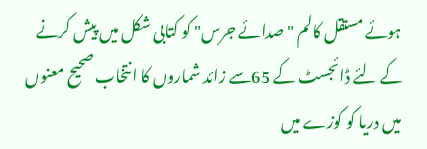ہوئے مستقل کالم " صدائے جرس" کو کتابی شکل میں پیش کرنے کے لئے ڈائجسٹ کے 65سے زائد شماروں کا انتخاب صحیح معنوں میں دریا کو کوزے میں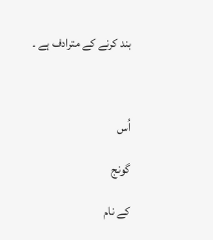بند کرنے کے مترادف ہے ۔



اُس

گونج

کے نام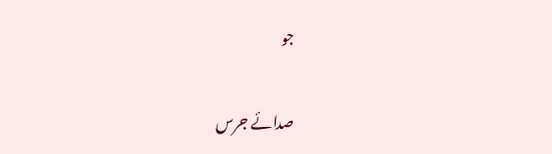جو

صدائے جرس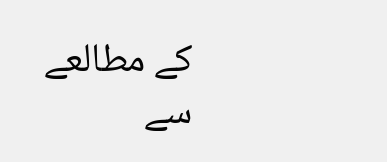کے مطالعے سے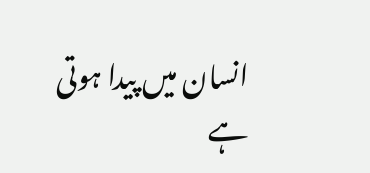انسان میں پیدا ہوتی ہے